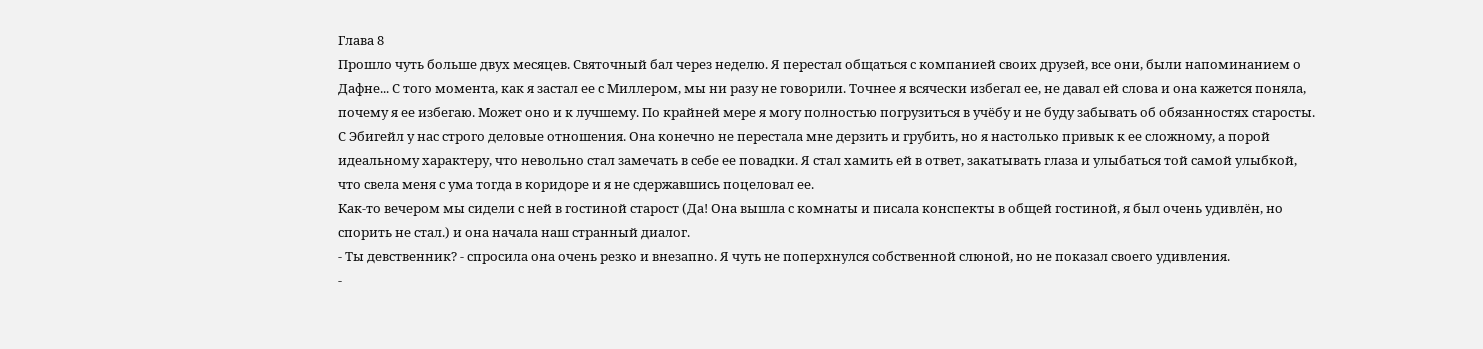Глава 8
Прошло чуть больше двух месяцев. Святочный бал через неделю. Я перестал общаться с компанией своих друзей, все они, были напоминанием о Дафне... С того момента, как я застал ее с Миллером, мы ни разу не говорили. Точнее я всячески избегал ее, не давал ей слова и она кажется поняла, почему я ее избегаю. Может оно и к лучшему. По крайней мере я могу полностью погрузиться в учёбу и не буду забывать об обязанностях старосты.
С Эбигейл у нас строго деловые отношения. Она конечно не перестала мне дерзить и грубить, но я настолько привык к ее сложному, а порой идеальному характеру, что невольно стал замечать в себе ее повадки. Я стал хамить ей в ответ, закатывать глаза и улыбаться той самой улыбкой, что свела меня с ума тогда в коридоре и я не сдержавшись поцеловал ее.
Как-то вечером мы сидели с ней в гостиной старост (Да! Она вышла с комнаты и писала конспекты в общей гостиной, я был очень удивлён, но спорить не стал.) и она начала наш странный диалог.
- Ты девственник? - спросила она очень резко и внезапно. Я чуть не поперхнулся собственной слюной, но не показал своего удивления.
-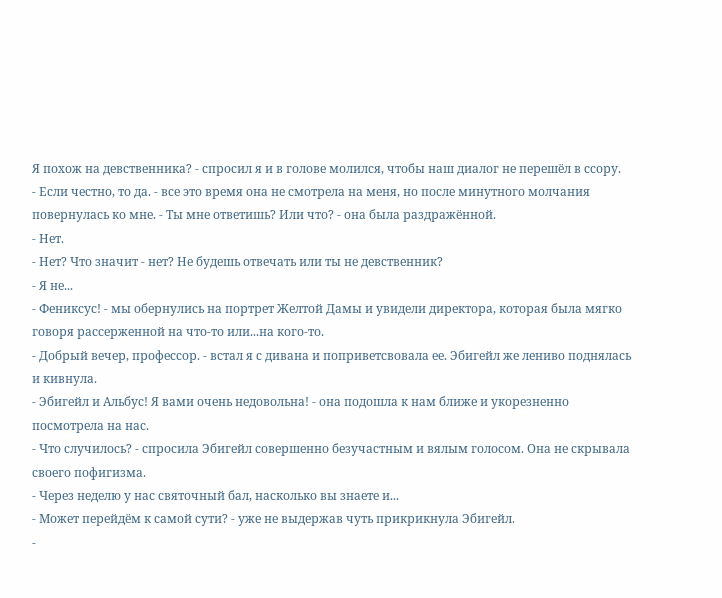Я похож на девственника? - спросил я и в голове молился, чтобы наш диалог не перешёл в ссору.
- Если честно, то да. - все это время она не смотрела на меня, но после минутного молчания повернулась ко мне. - Ты мне ответишь? Или что? - она была раздражённой.
- Нет.
- Нет? Что значит - нет? Не будешь отвечать или ты не девственник?
- Я не...
- Фениксус! - мы обернулись на портрет Желтой Дамы и увидели директора, которая была мягко говоря рассерженной на что-то или...на кого-то.
- Добрый вечер, профессор. - встал я с дивана и поприветсвовала ее. Эбигейл же лениво поднялась и кивнула.
- Эбигейл и Альбус! Я вами очень недовольна! - она подошла к нам ближе и укорезненно посмотрела на нас.
- Что случилось? - спросила Эбигейл совершенно безучастным и вялым голосом. Она не скрывала своего пофигизма.
- Через неделю у нас святочный бал, насколько вы знаете и...
- Может перейдём к самой сути? - уже не выдержав чуть прикрикнула Эбигейл.
-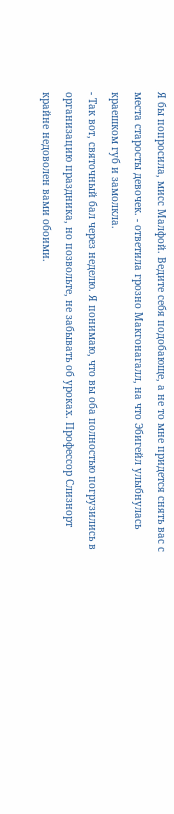Я бы попросила, мисс Малфой. Ведите себя подобающе, а не то мне придется снять вас с места старосты девочек. - ответила грозно Макгонагалл, на что Эбигейл улыбнулась краешком губ и замолкла.
- Так вот, святочный бал через неделю. Я понимаю, что вы оба полностью погрузились в организацию праздника, но позвольте, не забывать об уроках. Профессор Слизнорт крайне недоволен вами обоими.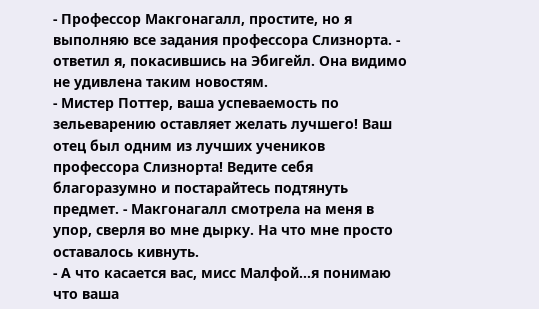- Профессор Макгонагалл, простите, но я выполняю все задания профессора Слизнорта. - ответил я, покасившись на Эбигейл. Она видимо не удивлена таким новостям.
- Мистер Поттер, ваша успеваемость по зельеварению оставляет желать лучшего! Ваш отец был одним из лучших учеников профессора Слизнорта! Ведите себя благоразумно и постарайтесь подтянуть предмет. - Макгонагалл смотрела на меня в упор, сверля во мне дырку. На что мне просто оставалось кивнуть.
- А что касается вас, мисс Малфой...я понимаю что ваша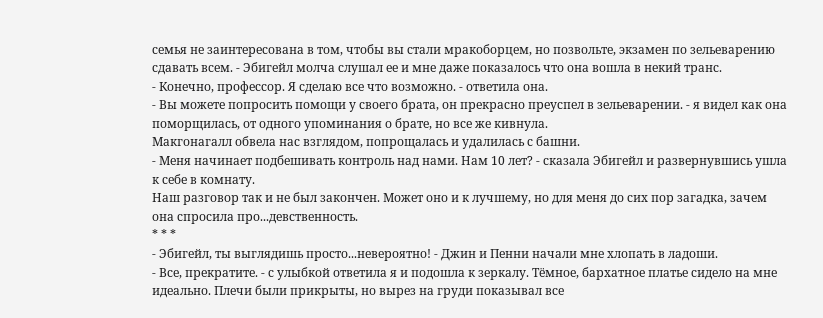семья не заинтересована в том, чтобы вы стали мракоборцем, но позвольте, экзамен по зельеварению сдавать всем. - Эбигейл молча слушал ее и мне даже показалось что она вошла в некий транс.
- Конечно, профессор. Я сделаю все что возможно. - ответила она.
- Вы можете попросить помощи у своего брата, он прекрасно преуспел в зельеварении. - я видел как она поморщилась, от одного упоминания о брате, но все же кивнула.
Макгонагалл обвела нас взглядом, попрощалась и удалилась с башни.
- Меня начинает подбешивать контроль над нами. Нам 10 лет? - сказала Эбигейл и развернувшись ушла к себе в комнату.
Наш разговор так и не был закончен. Может оно и к лучшему, но для меня до сих пор загадка, зачем она спросила про...девственность.
* * *
- Эбигейл, ты выглядишь просто...невероятно! - Джин и Пенни начали мне хлопать в ладоши.
- Все, прекратите. - с улыбкой ответила я и подошла к зеркалу. Тёмное, бархатное платье сидело на мне идеально. Плечи были прикрыты, но вырез на груди показывал все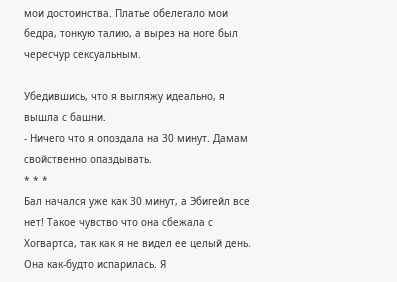мои достоинства. Платье обелегало мои бедра, тонкую талию, а вырез на ноге был чересчур сексуальным.

Убедившись, что я выгляжу идеально, я вышла с башни.
- Ничего что я опоздала на 30 минут. Дамам свойственно опаздывать.
* * *
Бал начался уже как 30 минут, а Эбигейл все нет! Такое чувство что она сбежала с Хогвартса, так как я не видел ее целый день. Она как-будто испарилась. Я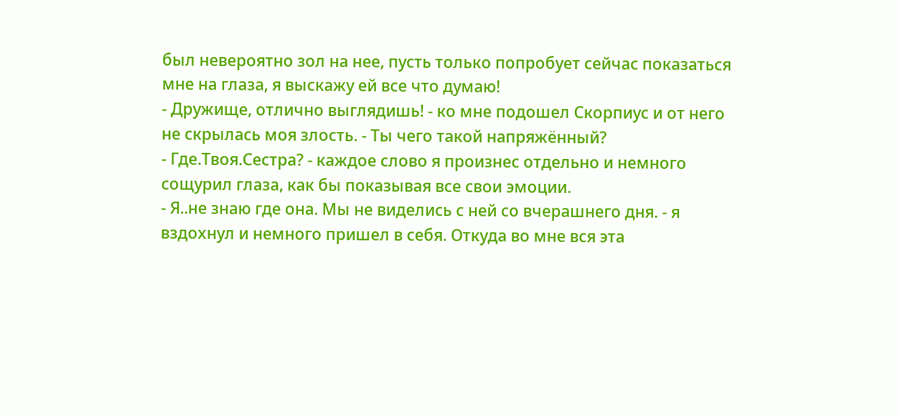был невероятно зол на нее, пусть только попробует сейчас показаться мне на глаза, я выскажу ей все что думаю!
- Дружище, отлично выглядишь! - ко мне подошел Скорпиус и от него не скрылась моя злость. - Ты чего такой напряжённый?
- Где.Твоя.Сестра? - каждое слово я произнес отдельно и немного сощурил глаза, как бы показывая все свои эмоции.
- Я..не знаю где она. Мы не виделись с ней со вчерашнего дня. - я вздохнул и немного пришел в себя. Откуда во мне вся эта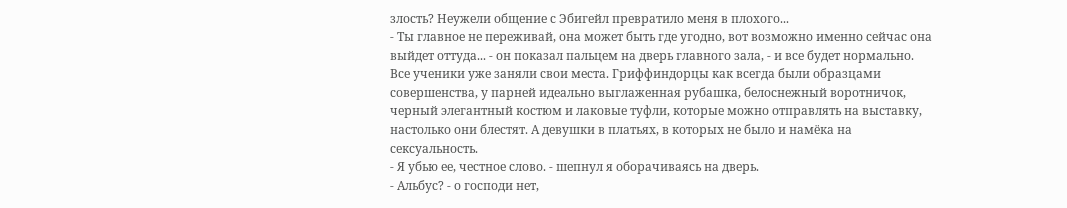злость? Неужели общение с Эбигейл превратило меня в плохого...
- Ты главное не переживай, она может быть где угодно, вот возможно именно сейчас она выйдет оттуда... - он показал пальцем на дверь главного зала, - и все будет нормально.
Все ученики уже заняли свои места. Гриффиндорцы как всегда были образцами совершенства, у парней идеально выглаженная рубашка, белоснежный воротничок, черный элегантный костюм и лаковые туфли, которые можно отправлять на выставку, настолько они блестят. А девушки в платьях, в которых не было и намёка на сексуальность.
- Я убью ее, честное слово. - шепнул я оборачиваясь на дверь.
- Альбус? - о господи нет,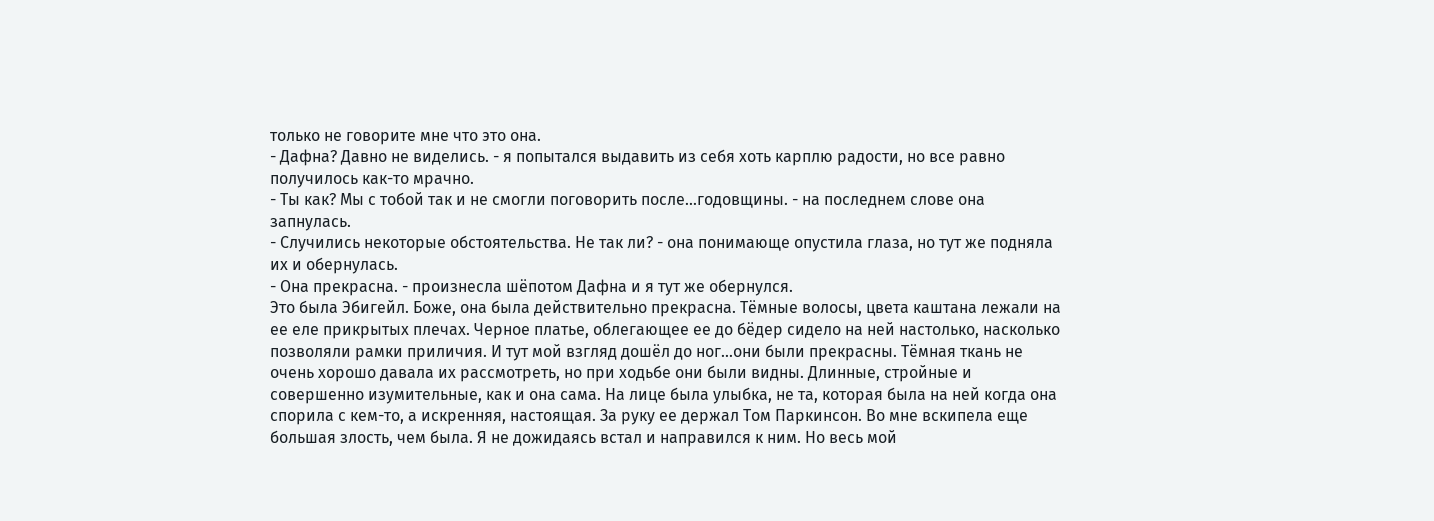только не говорите мне что это она.
- Дафна? Давно не виделись. - я попытался выдавить из себя хоть карплю радости, но все равно получилось как-то мрачно.
- Ты как? Мы с тобой так и не смогли поговорить после...годовщины. - на последнем слове она запнулась.
- Случились некоторые обстоятельства. Не так ли? - она понимающе опустила глаза, но тут же подняла их и обернулась.
- Она прекрасна. - произнесла шёпотом Дафна и я тут же обернулся.
Это была Эбигейл. Боже, она была действительно прекрасна. Тёмные волосы, цвета каштана лежали на ее еле прикрытых плечах. Черное платье, облегающее ее до бёдер сидело на ней настолько, насколько позволяли рамки приличия. И тут мой взгляд дошёл до ног...они были прекрасны. Тёмная ткань не очень хорошо давала их рассмотреть, но при ходьбе они были видны. Длинные, стройные и совершенно изумительные, как и она сама. На лице была улыбка, не та, которая была на ней когда она спорила с кем-то, а искренняя, настоящая. За руку ее держал Том Паркинсон. Во мне вскипела еще большая злость, чем была. Я не дожидаясь встал и направился к ним. Но весь мой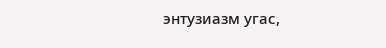энтузиазм угас,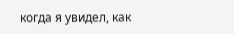когда я увидел, как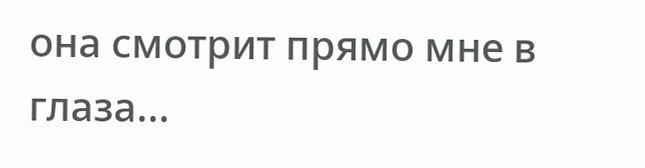она смотрит прямо мне в глаза...